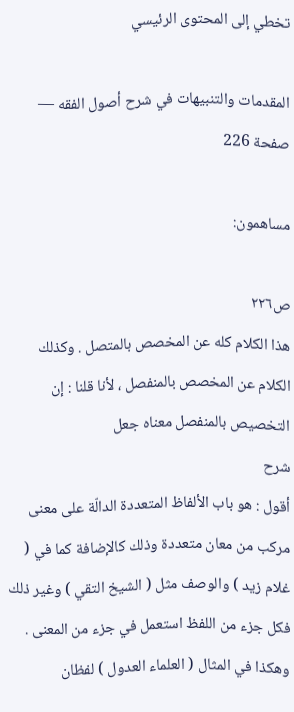تخطي إلى المحتوى الرئيسي

المقدمات والتنبيهات في شرح أصول الفقه — صفحة 226

مساهمون:

ص٢٢٦
هذا الكلام كله عن المخصص بالمتصل . وكذلك الكلام عن المخصص بالمنفصل ، لأنا قلنا : إن التخصيص بالمنفصل معناه جعل
شرح
أقول : هو باب الألفاظ المتعددة الدالّة على معنى مركب من معان متعددة وذلك كالإضافة كما في ( غلام زيد ) والوصف مثل ( الشيخ التقي ) وغير ذلك فكل جزء من اللفظ استعمل في جزء من المعنى . وهكذا في المثال ( العلماء العدول ) لفظان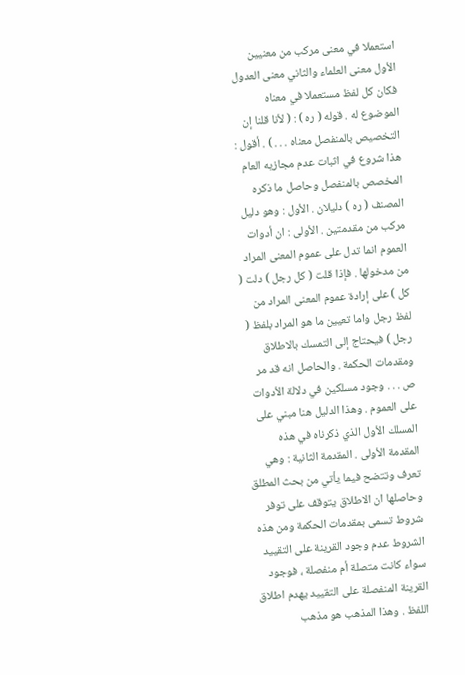استعملا في معنى مركب من معنيين الأول معنى العلماء والثاني معنى العدول فكان كل لفظ مستعملا في معناه الموضوع له . قوله ( ره ) : ( لأنا قلنا إن التخصيص بالمنفصل معناه . . . ) . أقول : هذا شروع في اثبات عدم مجازيه العام المخصص بالمنفصل وحاصل ما ذكره المصنف ( ره ) دليلان . الأول : وهو دليل مركب من مقدمتين . الأولى : ان أدوات العموم انما تدل على عموم المعنى المراد من مدخولها . فإذا قلت ( كل رجل ) دلت ( كل ) على إرادة عموم المعنى المراد من لفظ رجل واما تعيين ما هو المراد بلفظ ( رجل ) فيحتاج إلى التمسك بالاطلاق ومقدمات الحكمة . والحاصل انه قد مر ص . . . وجود مسلكين في دلالة الأدوات على العموم . وهذا الدليل هنا مبني على المسلك الأول الذي ذكرناه في هذه المقدمة الأولى . المقدمة الثانية : وهي تعرف وتتضح فيما يأتي من بحث المطلق وحاصلها ان الاطلاق يتوقف على توفر شروط تسمى بمقدمات الحكمة ومن هذه الشروط عدم وجود القرينة على التقييد سواء كانت متصلة أم منفصلة ، فوجود القرينة المنفصلة على التقييد يهدم اطلاق اللفظ . وهذا المذهب هو مذهب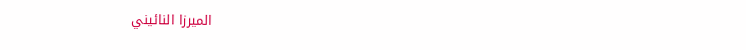الميرزا النائيني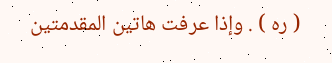( ره ) . وإذا عرفت هاتين المقدمتين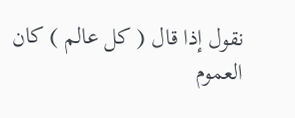نقول إذا قال ( كل عالم ) كان العموم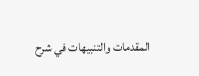المقدمات والتنبيهات في شرح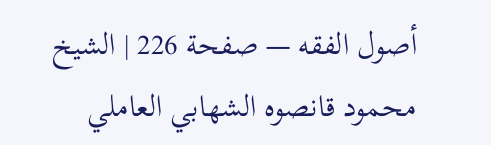أصول الفقه — صفحة 226 | الشيخ محمود قانصوه الشهابي العاملي